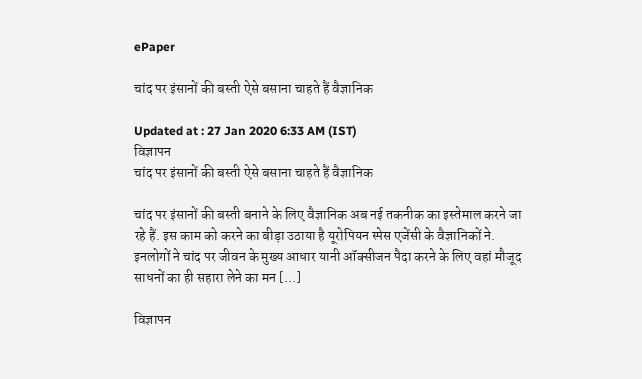ePaper

चांद पर इंसानों की बस्ती ऐसे बसाना चाहते हैं वैज्ञानिक

Updated at : 27 Jan 2020 6:33 AM (IST)
विज्ञापन
चांद पर इंसानों की बस्ती ऐसे बसाना चाहते हैं वैज्ञानिक

चांद पर इंसानों की बस्ती बनाने के लिए वैज्ञानिक अब नई तकनीक का इस्तेमाल करने जा रहे हैं. इस काम को करने का बीड़ा उठाया है यूरोपियन स्पेस एजेंसी के वैज्ञानिकों ने. इनलोगों ने चांद पर जीवन के मुख्य आधार यानी ऑक्सीजन पैदा करने के लिए वहां मौजूद साधनों का ही सहारा लेने का मन […]

विज्ञापन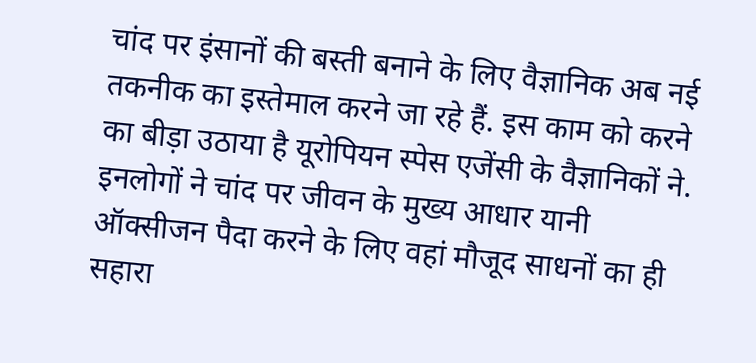चांद पर इंसानों की बस्ती बनाने के लिए वैज्ञानिक अब नई तकनीक का इस्तेमाल करने जा रहे हैं. इस काम को करने का बीड़ा उठाया है यूरोपियन स्पेस एजेंसी के वैज्ञानिकों ने. इनलोगों ने चांद पर जीवन के मुख्य आधार यानी ऑक्सीजन पैदा करने के लिए वहां मौजूद साधनों का ही सहारा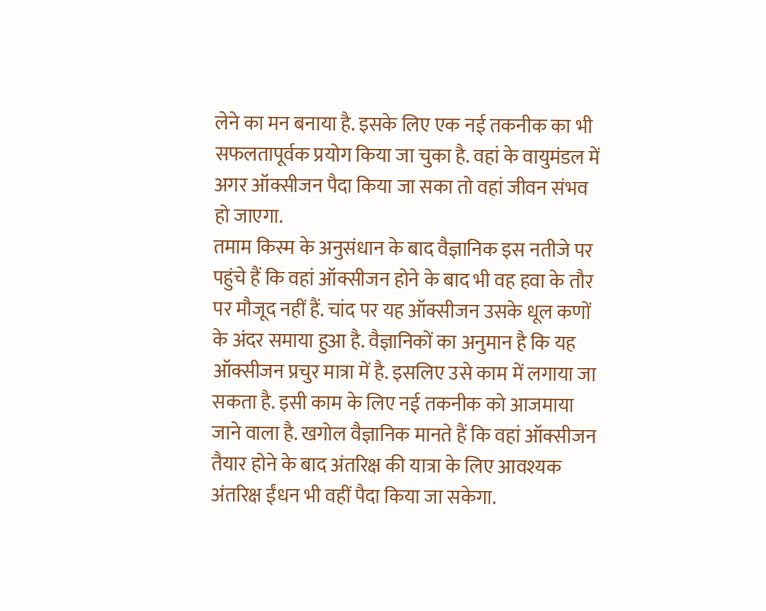लेने का मन बनाया है. इसके लिए एक नई तकनीक का भी सफलतापूर्वक प्रयोग किया जा चुका है. वहां के वायुमंडल में अगर ऑक्सीजन पैदा किया जा सका तो वहां जीवन संभव हो जाएगा.
तमाम किस्म के अनुसंधान के बाद वैज्ञानिक इस नतीजे पर पहुंचे हैं कि वहां ऑक्सीजन होने के बाद भी वह हवा के तौर पर मौजूद नहीं हैं. चांद पर यह ऑक्सीजन उसके धूल कणों के अंदर समाया हुआ है. वैज्ञानिकों का अनुमान है कि यह ऑक्सीजन प्रचुर मात्रा में है. इसलिए उसे काम में लगाया जा सकता है. इसी काम के लिए नई तकनीक को आजमाया जाने वाला है. खगोल वैज्ञानिक मानते हैं कि वहां ऑक्सीजन तैयार होने के बाद अंतरिक्ष की यात्रा के लिए आवश्यक अंतरिक्ष ईंधन भी वहीं पैदा किया जा सकेगा.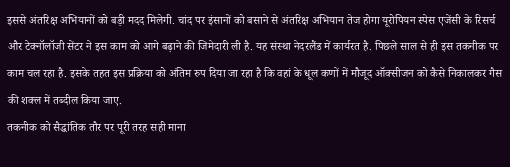इससे अंतरिक्ष अभियानों को बड़ी मदद मिलेगी. चांद पर इंसानों को बसाने से अंतरिक्ष अभियान तेज होगा यूरोपियन स्पेस एजेंसी के रिसर्च और टेक्नॉलॉजी सेंटर ने इस काम को आगे बढ़ाने की जिमेदारी ली है. यह संस्था नेदरलैंड में कार्यरत है. पिछले साल से ही इस तकनीक पर काम चल रहा है. इसके तहत इस प्रक्रिया को अंतिम रुप दिया जा रहा है कि वहां के धूल कणों में मौजूद ऑक्सीजन को कैसे निकालकर गैस की शक्ल में तब्दील किया जाए.
तकनीक को सैद्धांतिक तौर पर पूरी तरह सही माना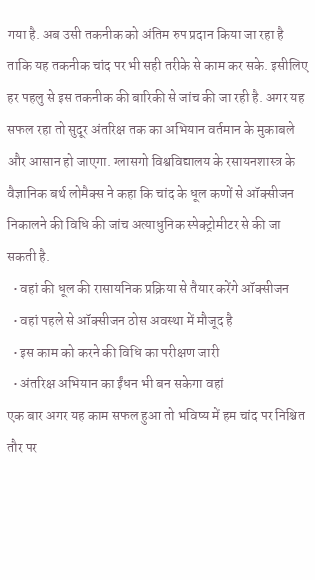गया है. अब उसी तकनीक को अंतिम रुप प्रदान किया जा रहा है ताकि यह तकनीक चांद पर भी सही तरीके से काम कर सके. इसीलिए हर पहलु से इस तकनीक की बारिकी से जांच की जा रही है. अगर यह सफल रहा तो सुदूर अंतरिक्ष तक का अभियान वर्तमान के मुकाबले और आसान हो जाएगा. ग्लासगो विश्वविद्यालय के रसायनशास्त्र के वैज्ञानिक बर्थ लोमैक्स ने कहा कि चांद के धूल कणों से ऑक्सीजन निकालने की विधि की जांच अत्याधुनिक स्पेक्ट्रोमीटर से की जा सकती है.
  • वहां की धूल की रासायनिक प्रक्रिया से तैयार करेंगे ऑक्सीजन
  • वहां पहले से ऑक्सीजन ठोस अवस्था में मौजूद है
  • इस काम को करने की विधि का परीक्षण जारी
  • अंतरिक्ष अभियान का ईंधन भी बन सकेगा वहां
एक बार अगर यह काम सफल हुआ तो भविष्य में हम चांद पर निश्चित तौर पर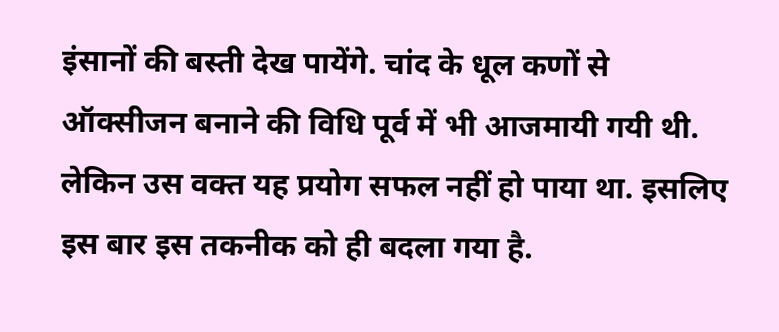इंसानों की बस्ती देख पायेंगे. चांद के धूल कणों से ऑक्सीजन बनाने की विधि पूर्व में भी आजमायी गयी थी. लेकिन उस वक्त यह प्रयोग सफल नहीं हो पाया था. इसलिए इस बार इस तकनीक को ही बदला गया है.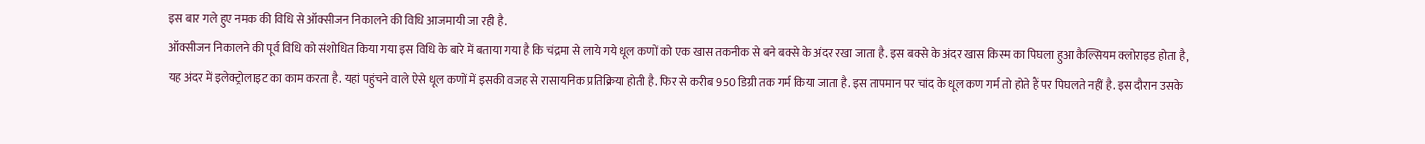इस बार गले हुए नमक की विधि से ऑक्सीजन निकालने की विधि आजमायी जा रही है.
ऑक्सीजन निकालने की पूर्व विधि को संशोधित किया गया इस विधि के बारे में बताया गया है कि चंद्रमा से लाये गये धूल कणों को एक खास तकनीक से बने बक्से के अंदर रखा जाता है. इस बक्से के अंदर खास किस्म का पिघला हुआ कैल्सियम क्लोराइड होता है, यह अंदर में इलेक्ट्रोलाइट का काम करता है. यहां पहुंचने वाले ऐसे धूल कणों में इसकी वजह से रासायनिक प्रतिक्रिया होती है. फिर से करीब 950 डिग्री तक गर्म किया जाता है. इस तापमान पर चांद के धूल कण गर्म तो होते हैं पर पिघलते नहीं है. इस दौरान उसके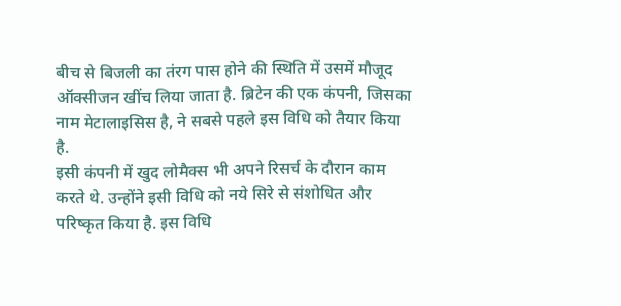बीच से बिजली का तंरग पास होने की स्थिति में उसमें मौजूद ऑक्सीजन खींच लिया जाता है. ब्रिटेन की एक कंपनी, जिसका नाम मेटालाइसिस है, ने सबसे पहले इस विधि को तैयार किया है.
इसी कंपनी में खुद लोमैक्स भी अपने रिसर्च के दौरान काम करते थे. उन्होंने इसी विधि को नये सिरे से संशोधित और परिष्कृत किया है. इस विधि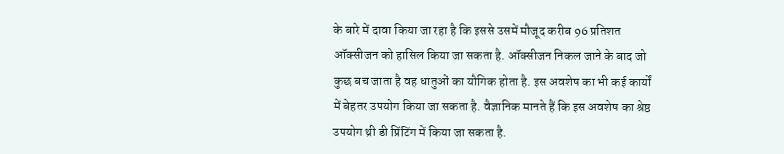के बारे में दावा किया जा रहा है कि इससे उसमें मौजूद करीब 96 प्रतिशत ऑक्सीजन को हासिल किया जा सकता है. ऑक्सीजन निकल जाने के बाद जो कुछ बच जाता है वह धातुओं का यौगिक होता है. इस अवशेष का भी कई कार्यों में बेहतर उपयोग किया जा सकता है. वैज्ञानिक मानते हैं कि इस अवशेष का श्रेष्ठ उपयोग थ्री डी प्रिंटिंग में किया जा सकता है.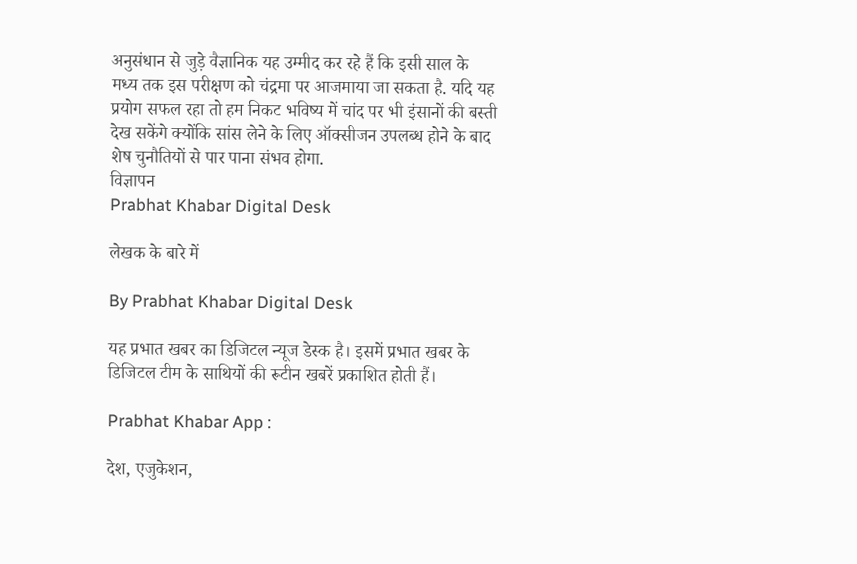अनुसंधान से जुड़े वैज्ञानिक यह उम्मीद कर रहे हैं कि इसी साल के मध्य तक इस परीक्षण को चंद्रमा पर आजमाया जा सकता है. यदि यह प्रयोग सफल रहा तो हम निकट भविष्य में चांद पर भी इंसानों की बस्ती देख सकेंगे क्योंकि सांस लेने के लिए ऑक्सीजन उपलब्ध होने के बाद शेष चुनौतियों से पार पाना संभव होगा.
विज्ञापन
Prabhat Khabar Digital Desk

लेखक के बारे में

By Prabhat Khabar Digital Desk

यह प्रभात खबर का डिजिटल न्यूज डेस्क है। इसमें प्रभात खबर के डिजिटल टीम के साथियों की रूटीन खबरें प्रकाशित होती हैं।

Prabhat Khabar App :

देश, एजुकेशन,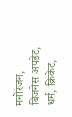मनोरंजन, बिजनेस अपडेट, धर्म, क्रिकेट,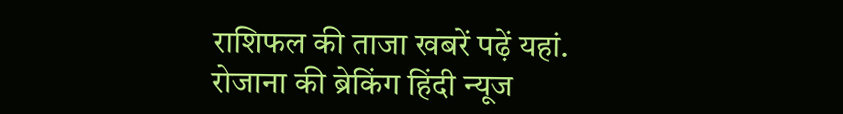राशिफल की ताजा खबरें पढ़ें यहां. रोजाना की ब्रेकिंग हिंदी न्यूज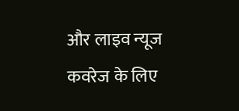और लाइव न्यूज कवरेज के लिए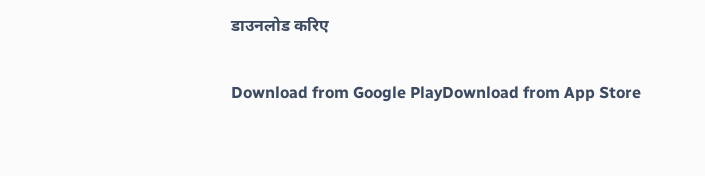डाउनलोड करिए

Download from Google PlayDownload from App Store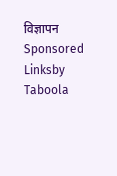विज्ञापन
Sponsored Linksby Taboola